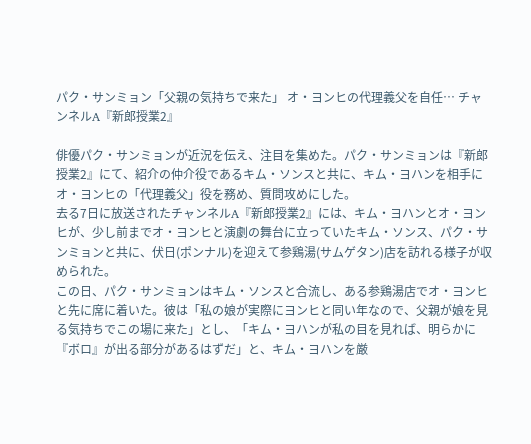パク・サンミョン「父親の気持ちで来た」 オ・ヨンヒの代理義父を自任… チャンネルA『新郎授業2』

俳優パク・サンミョンが近況を伝え、注目を集めた。パク・サンミョンは『新郎授業2』にて、紹介の仲介役であるキム・ソンスと共に、キム・ヨハンを相手にオ・ヨンヒの「代理義父」役を務め、質問攻めにした。
去る7日に放送されたチャンネルA『新郎授業2』には、キム・ヨハンとオ・ヨンヒが、少し前までオ・ヨンヒと演劇の舞台に立っていたキム・ソンス、パク・サンミョンと共に、伏日(ポンナル)を迎えて参鶏湯(サムゲタン)店を訪れる様子が収められた。
この日、パク・サンミョンはキム・ソンスと合流し、ある参鶏湯店でオ・ヨンヒと先に席に着いた。彼は「私の娘が実際にヨンヒと同い年なので、父親が娘を見る気持ちでこの場に来た」とし、「キム・ヨハンが私の目を見れば、明らかに『ボロ』が出る部分があるはずだ」と、キム・ヨハンを厳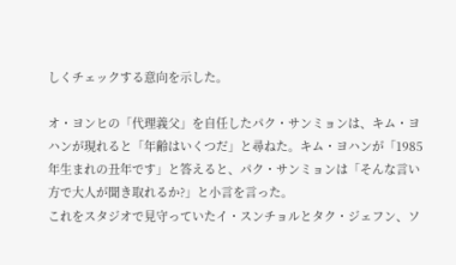しくチェックする意向を示した。

オ・ヨンヒの「代理義父」を自任したパク・サンミョンは、キム・ヨハンが現れると「年齢はいくつだ」と尋ねた。キム・ヨハンが「1985年生まれの丑年です」と答えると、パク・サンミョンは「そんな言い方で大人が聞き取れるか?」と小言を言った。
これをスタジオで見守っていたイ・スンチョルとタク・ジェフン、ソ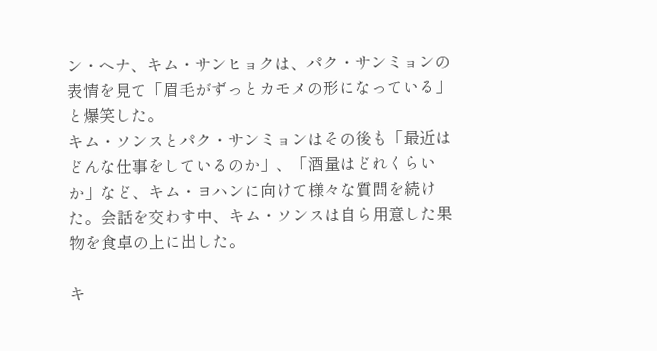ン・ヘナ、キム・サンヒョクは、パク・サンミョンの表情を見て「眉毛がずっとカモメの形になっている」と爆笑した。
キム・ソンスとパク・サンミョンはその後も「最近はどんな仕事をしているのか」、「酒量はどれくらいか」など、キム・ヨハンに向けて様々な質問を続けた。会話を交わす中、キム・ソンスは自ら用意した果物を食卓の上に出した。

キ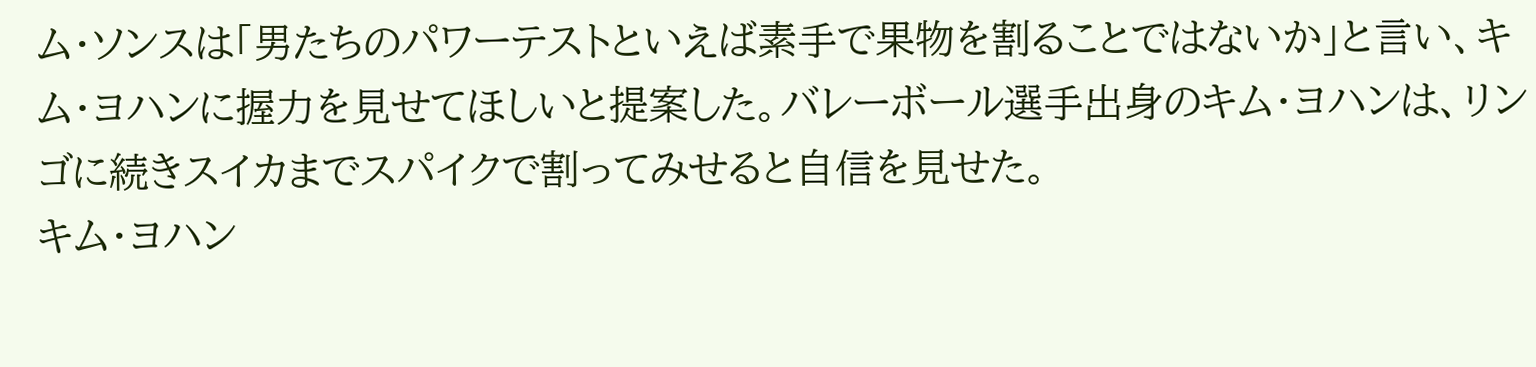ム・ソンスは「男たちのパワーテストといえば素手で果物を割ることではないか」と言い、キム・ヨハンに握力を見せてほしいと提案した。バレーボール選手出身のキム・ヨハンは、リンゴに続きスイカまでスパイクで割ってみせると自信を見せた。
キム・ヨハン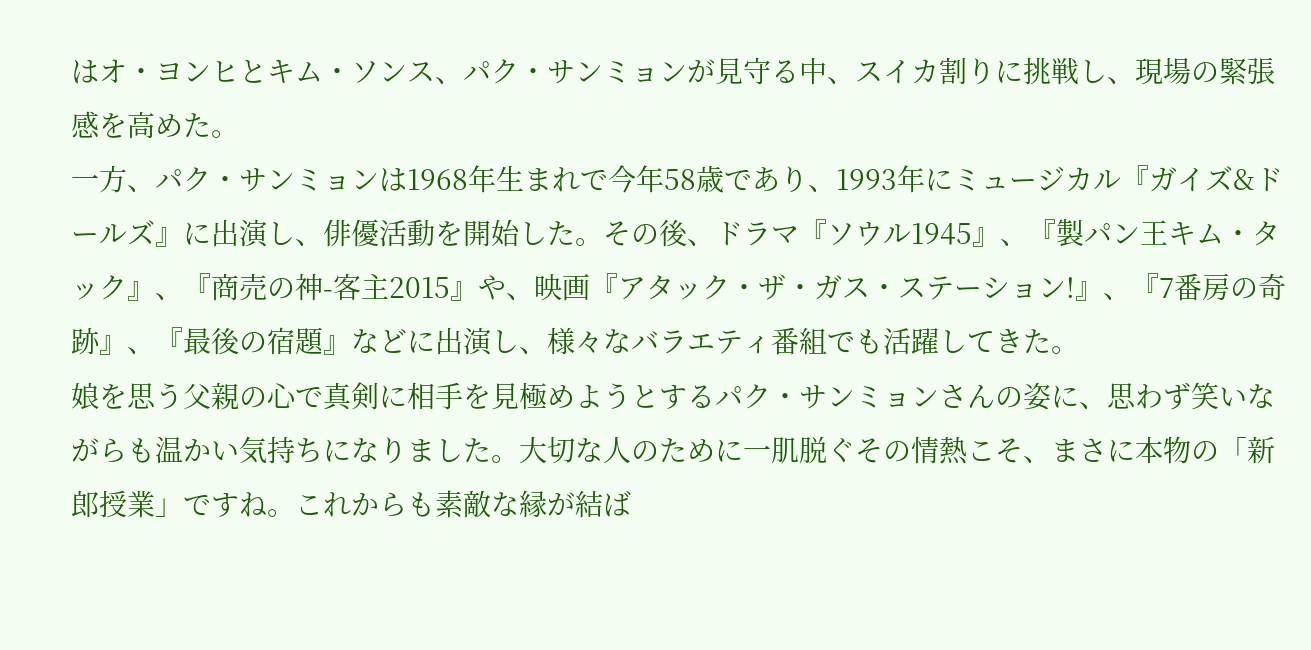はオ・ヨンヒとキム・ソンス、パク・サンミョンが見守る中、スイカ割りに挑戦し、現場の緊張感を高めた。
一方、パク・サンミョンは1968年生まれで今年58歳であり、1993年にミュージカル『ガイズ&ドールズ』に出演し、俳優活動を開始した。その後、ドラマ『ソウル1945』、『製パン王キム・タック』、『商売の神-客主2015』や、映画『アタック・ザ・ガス・ステーション!』、『7番房の奇跡』、『最後の宿題』などに出演し、様々なバラエティ番組でも活躍してきた。
娘を思う父親の心で真剣に相手を見極めようとするパク・サンミョンさんの姿に、思わず笑いながらも温かい気持ちになりました。大切な人のために一肌脱ぐその情熱こそ、まさに本物の「新郎授業」ですね。これからも素敵な縁が結ば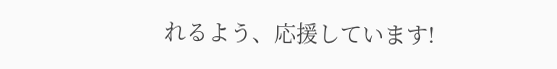れるよう、応援しています!